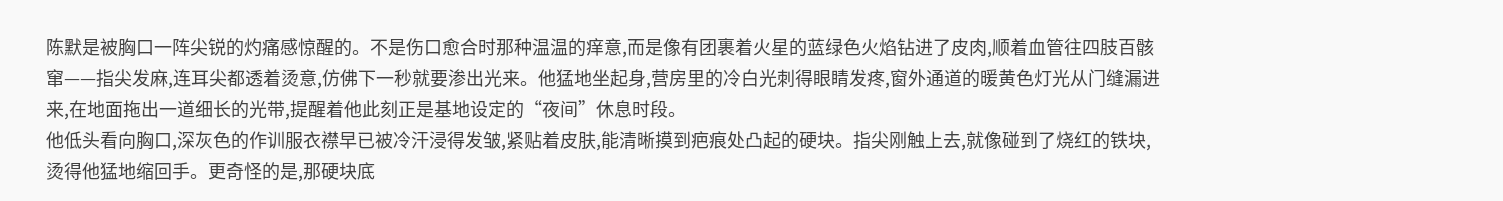陈默是被胸口一阵尖锐的灼痛感惊醒的。不是伤口愈合时那种温温的痒意,而是像有团裹着火星的蓝绿色火焰钻进了皮肉,顺着血管往四肢百骸窜——指尖发麻,连耳尖都透着烫意,仿佛下一秒就要渗出光来。他猛地坐起身,营房里的冷白光刺得眼睛发疼,窗外通道的暖黄色灯光从门缝漏进来,在地面拖出一道细长的光带,提醒着他此刻正是基地设定的“夜间”休息时段。
他低头看向胸口,深灰色的作训服衣襟早已被冷汗浸得发皱,紧贴着皮肤,能清晰摸到疤痕处凸起的硬块。指尖刚触上去,就像碰到了烧红的铁块,烫得他猛地缩回手。更奇怪的是,那硬块底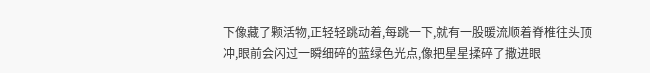下像藏了颗活物,正轻轻跳动着,每跳一下,就有一股暖流顺着脊椎往头顶冲,眼前会闪过一瞬细碎的蓝绿色光点,像把星星揉碎了撒进眼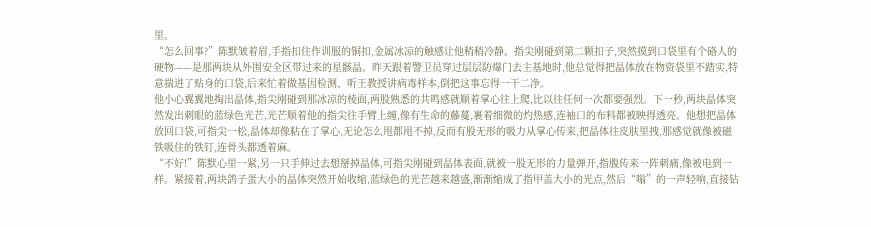里。
“怎么回事?”陈默皱着眉,手指扣住作训服的铜扣,金属冰凉的触感让他稍稍冷静。指尖刚碰到第二颗扣子,突然摸到口袋里有个硌人的硬物——是那两块从外围安全区带过来的星骸晶。昨天跟着警卫员穿过层层防爆门去主基地时,他总觉得把晶体放在物资袋里不踏实,特意揣进了贴身的口袋,后来忙着做基因检测、听王教授讲病毒样本,倒把这事忘得一干二净。
他小心翼翼地掏出晶体,指尖刚碰到那冰凉的棱面,两股熟悉的共鸣感就顺着掌心往上爬,比以往任何一次都要强烈。下一秒,两块晶体突然发出刺眼的蓝绿色光芒,光芒顺着他的指尖往手臂上缠,像有生命的藤蔓,裹着细微的灼热感,连袖口的布料都被映得透亮。他想把晶体放回口袋,可指尖一松,晶体却像粘在了掌心,无论怎么甩都甩不掉,反而有股无形的吸力从掌心传来,把晶体往皮肤里拽,那感觉就像被磁铁吸住的铁钉,连骨头都透着麻。
“不好!”陈默心里一紧,另一只手伸过去想掰掉晶体,可指尖刚碰到晶体表面,就被一股无形的力量弹开,指腹传来一阵刺痛,像被电到一样。紧接着,两块鸽子蛋大小的晶体突然开始收缩,蓝绿色的光芒越来越盛,渐渐缩成了指甲盖大小的光点,然后“嗡”的一声轻响,直接钻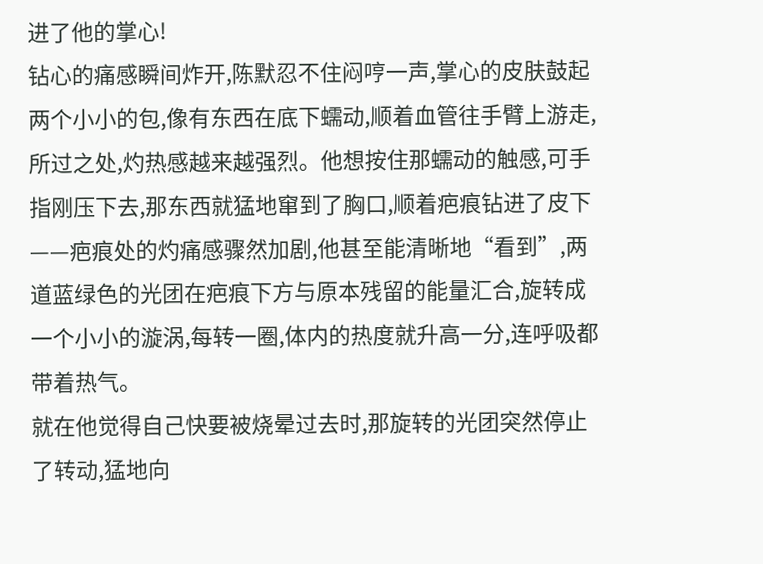进了他的掌心!
钻心的痛感瞬间炸开,陈默忍不住闷哼一声,掌心的皮肤鼓起两个小小的包,像有东西在底下蠕动,顺着血管往手臂上游走,所过之处,灼热感越来越强烈。他想按住那蠕动的触感,可手指刚压下去,那东西就猛地窜到了胸口,顺着疤痕钻进了皮下——疤痕处的灼痛感骤然加剧,他甚至能清晰地“看到”,两道蓝绿色的光团在疤痕下方与原本残留的能量汇合,旋转成一个小小的漩涡,每转一圈,体内的热度就升高一分,连呼吸都带着热气。
就在他觉得自己快要被烧晕过去时,那旋转的光团突然停止了转动,猛地向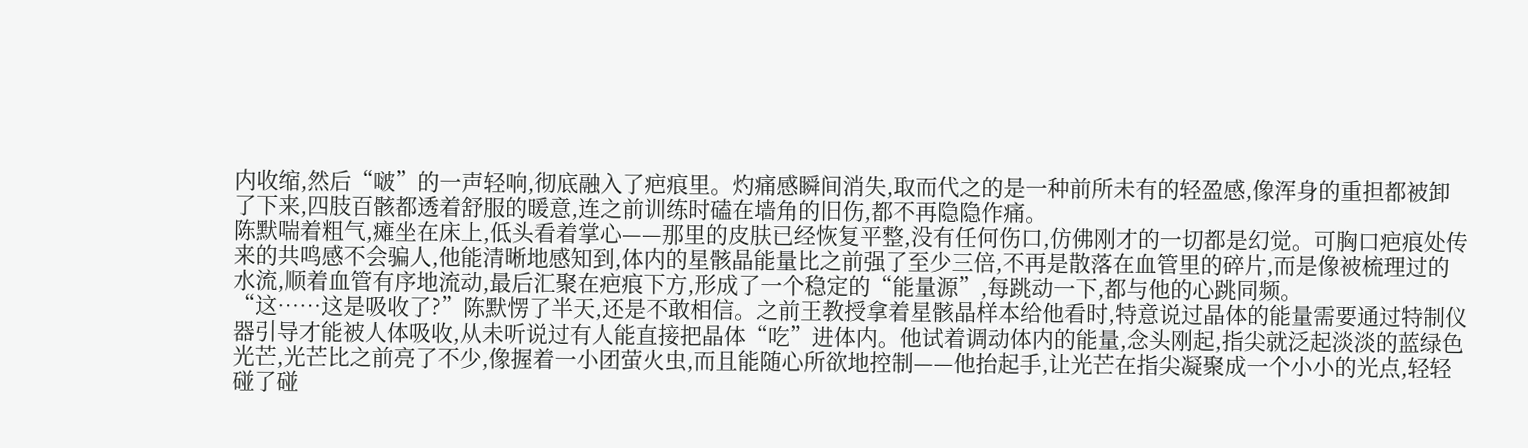内收缩,然后“啵”的一声轻响,彻底融入了疤痕里。灼痛感瞬间消失,取而代之的是一种前所未有的轻盈感,像浑身的重担都被卸了下来,四肢百骸都透着舒服的暖意,连之前训练时磕在墙角的旧伤,都不再隐隐作痛。
陈默喘着粗气,瘫坐在床上,低头看着掌心——那里的皮肤已经恢复平整,没有任何伤口,仿佛刚才的一切都是幻觉。可胸口疤痕处传来的共鸣感不会骗人,他能清晰地感知到,体内的星骸晶能量比之前强了至少三倍,不再是散落在血管里的碎片,而是像被梳理过的水流,顺着血管有序地流动,最后汇聚在疤痕下方,形成了一个稳定的“能量源”,每跳动一下,都与他的心跳同频。
“这……这是吸收了?”陈默愣了半天,还是不敢相信。之前王教授拿着星骸晶样本给他看时,特意说过晶体的能量需要通过特制仪器引导才能被人体吸收,从未听说过有人能直接把晶体“吃”进体内。他试着调动体内的能量,念头刚起,指尖就泛起淡淡的蓝绿色光芒,光芒比之前亮了不少,像握着一小团萤火虫,而且能随心所欲地控制——他抬起手,让光芒在指尖凝聚成一个小小的光点,轻轻碰了碰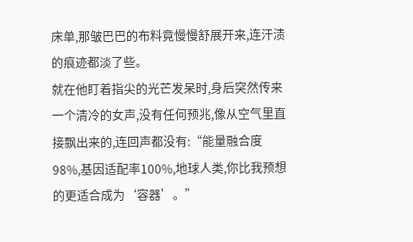床单,那皱巴巴的布料竟慢慢舒展开来,连汗渍的痕迹都淡了些。
就在他盯着指尖的光芒发呆时,身后突然传来一个清冷的女声,没有任何预兆,像从空气里直接飘出来的,连回声都没有:“能量融合度98%,基因适配率100%,地球人类,你比我预想的更适合成为‘容器’。”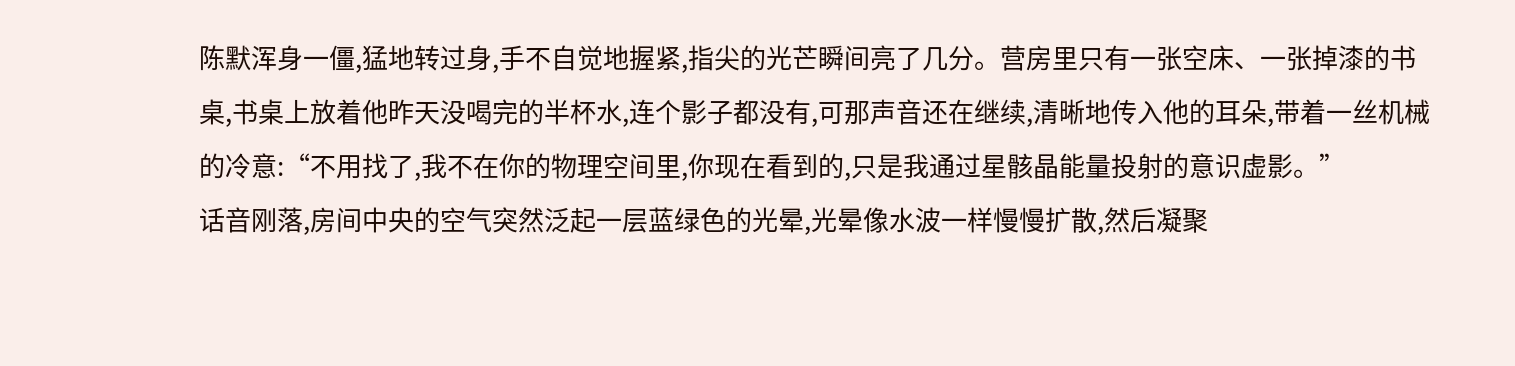陈默浑身一僵,猛地转过身,手不自觉地握紧,指尖的光芒瞬间亮了几分。营房里只有一张空床、一张掉漆的书桌,书桌上放着他昨天没喝完的半杯水,连个影子都没有,可那声音还在继续,清晰地传入他的耳朵,带着一丝机械的冷意:“不用找了,我不在你的物理空间里,你现在看到的,只是我通过星骸晶能量投射的意识虚影。”
话音刚落,房间中央的空气突然泛起一层蓝绿色的光晕,光晕像水波一样慢慢扩散,然后凝聚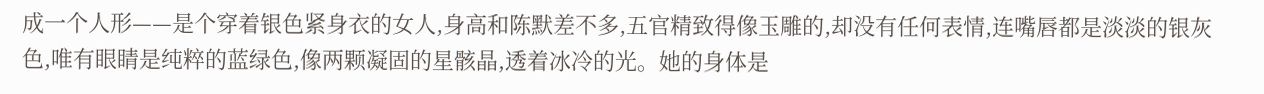成一个人形——是个穿着银色紧身衣的女人,身高和陈默差不多,五官精致得像玉雕的,却没有任何表情,连嘴唇都是淡淡的银灰色,唯有眼睛是纯粹的蓝绿色,像两颗凝固的星骸晶,透着冰冷的光。她的身体是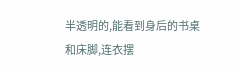半透明的,能看到身后的书桌和床脚,连衣摆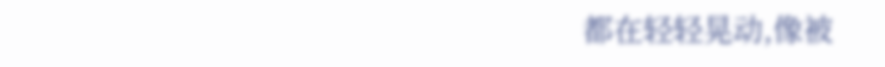都在轻轻晃动,像被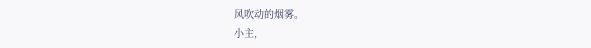风吹动的烟雾。
小主,